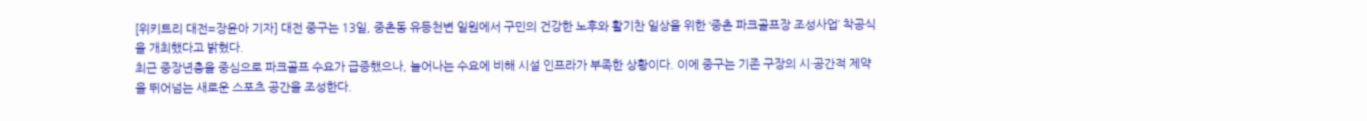[위키트리 대전=장윤아 기자] 대전 중구는 13일, 중촌동 유등천변 일원에서 구민의 건강한 노후와 활기찬 일상을 위한 ‘중촌 파크골프장 조성사업’ 착공식을 개최했다고 밝혔다.
최근 중장년층을 중심으로 파크골프 수요가 급증했으나, 늘어나는 수요에 비해 시설 인프라가 부족한 상황이다. 이에 중구는 기존 구장의 시·공간적 제약을 뛰어넘는 새로운 스포츠 공간을 조성한다.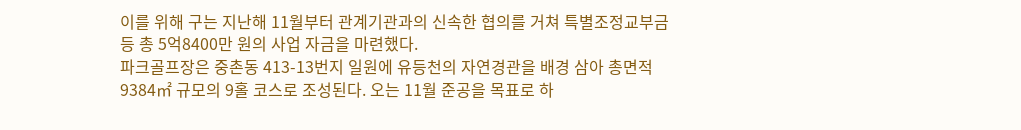이를 위해 구는 지난해 11월부터 관계기관과의 신속한 협의를 거쳐 특별조정교부금 등 총 5억8400만 원의 사업 자금을 마련했다.
파크골프장은 중촌동 413-13번지 일원에 유등천의 자연경관을 배경 삼아 총면적 9384㎡ 규모의 9홀 코스로 조성된다. 오는 11월 준공을 목표로 하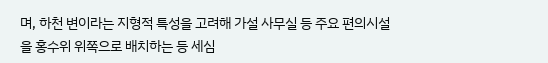며, 하천 변이라는 지형적 특성을 고려해 가설 사무실 등 주요 편의시설을 홍수위 위쪽으로 배치하는 등 세심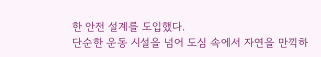한 안전 설계를 도입했다.
단순한 운동 시설을 넘어 도심 속에서 자연을 만끽하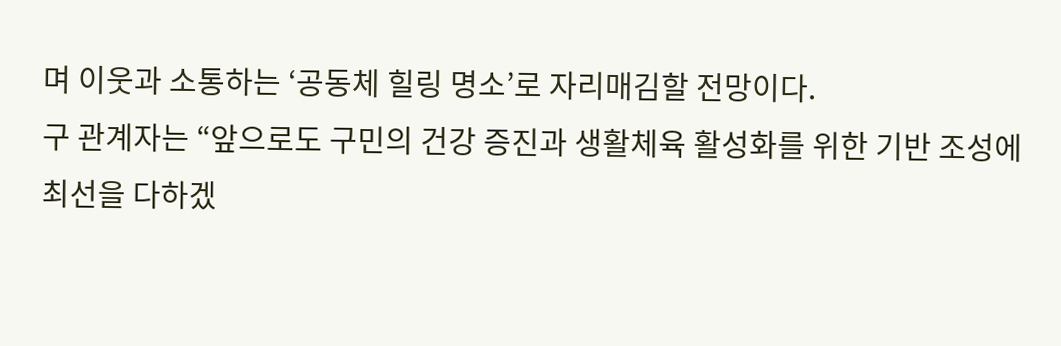며 이웃과 소통하는 ‘공동체 힐링 명소’로 자리매김할 전망이다.
구 관계자는 “앞으로도 구민의 건강 증진과 생활체육 활성화를 위한 기반 조성에 최선을 다하겠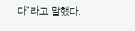다”라고 말했다.